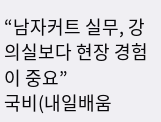“남자커트 실무, 강의실보다 현장 경험이 중요”
국비(내일배움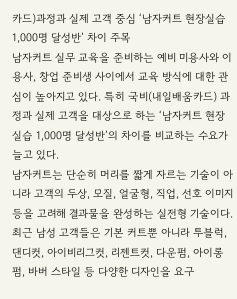카드)과정과 실제 고객 중심 ‘남자커트 현장실습 1,000명 달성반’ 차이 주목
남자커트 실무 교육을 준비하는 예비 미용사와 이용사, 창업 준비생 사이에서 교육 방식에 대한 관심이 높아지고 있다. 특히 국비(내일배움카드) 과정과 실제 고객을 대상으로 하는 ‘남자커트 현장실습 1,000명 달성반’의 차이를 비교하는 수요가 늘고 있다.
남자커트는 단순히 머리를 짧게 자르는 기술이 아니라 고객의 두상, 모질, 얼굴형, 직업, 선호 이미지 등을 고려해 결과물을 완성하는 실전형 기술이다. 최근 남성 고객들은 기본 커트뿐 아니라 투블럭, 댄디컷, 아이비리그컷, 리젠트컷, 다운펌, 아이롱펌, 바버 스타일 등 다양한 디자인을 요구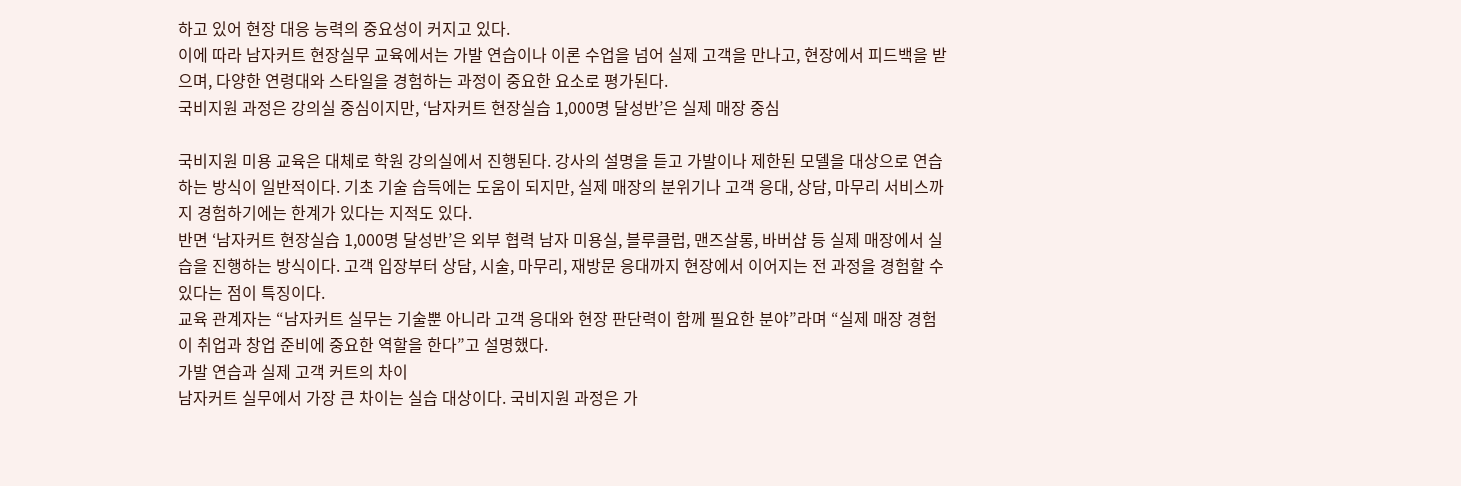하고 있어 현장 대응 능력의 중요성이 커지고 있다.
이에 따라 남자커트 현장실무 교육에서는 가발 연습이나 이론 수업을 넘어 실제 고객을 만나고, 현장에서 피드백을 받으며, 다양한 연령대와 스타일을 경험하는 과정이 중요한 요소로 평가된다.
국비지원 과정은 강의실 중심이지만, ‘남자커트 현장실습 1,000명 달성반’은 실제 매장 중심

국비지원 미용 교육은 대체로 학원 강의실에서 진행된다. 강사의 설명을 듣고 가발이나 제한된 모델을 대상으로 연습하는 방식이 일반적이다. 기초 기술 습득에는 도움이 되지만, 실제 매장의 분위기나 고객 응대, 상담, 마무리 서비스까지 경험하기에는 한계가 있다는 지적도 있다.
반면 ‘남자커트 현장실습 1,000명 달성반’은 외부 협력 남자 미용실, 블루클럽, 맨즈살롱, 바버샵 등 실제 매장에서 실습을 진행하는 방식이다. 고객 입장부터 상담, 시술, 마무리, 재방문 응대까지 현장에서 이어지는 전 과정을 경험할 수 있다는 점이 특징이다.
교육 관계자는 “남자커트 실무는 기술뿐 아니라 고객 응대와 현장 판단력이 함께 필요한 분야”라며 “실제 매장 경험이 취업과 창업 준비에 중요한 역할을 한다”고 설명했다.
가발 연습과 실제 고객 커트의 차이
남자커트 실무에서 가장 큰 차이는 실습 대상이다. 국비지원 과정은 가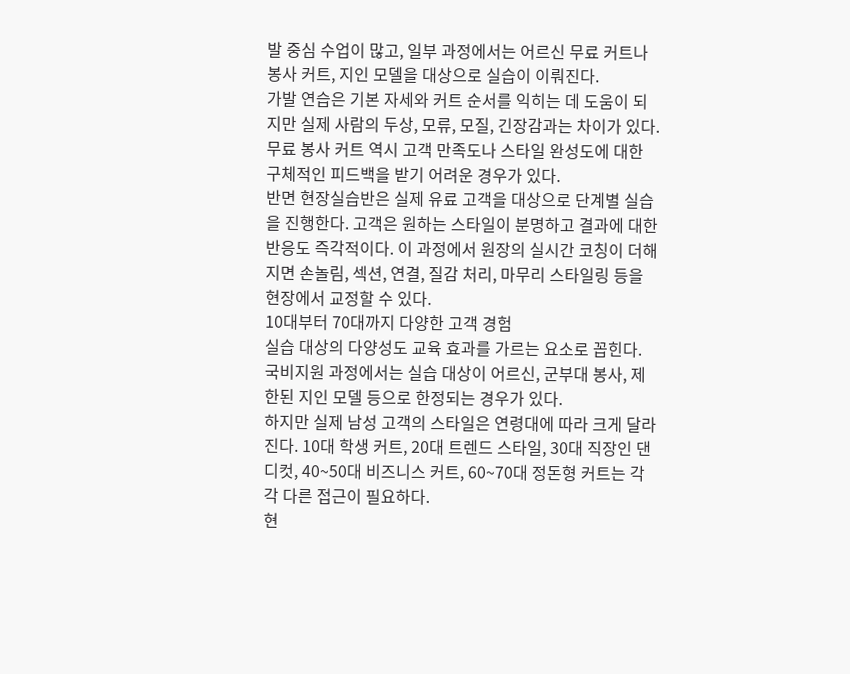발 중심 수업이 많고, 일부 과정에서는 어르신 무료 커트나 봉사 커트, 지인 모델을 대상으로 실습이 이뤄진다.
가발 연습은 기본 자세와 커트 순서를 익히는 데 도움이 되지만 실제 사람의 두상, 모류, 모질, 긴장감과는 차이가 있다. 무료 봉사 커트 역시 고객 만족도나 스타일 완성도에 대한 구체적인 피드백을 받기 어려운 경우가 있다.
반면 현장실습반은 실제 유료 고객을 대상으로 단계별 실습을 진행한다. 고객은 원하는 스타일이 분명하고 결과에 대한 반응도 즉각적이다. 이 과정에서 원장의 실시간 코칭이 더해지면 손놀림, 섹션, 연결, 질감 처리, 마무리 스타일링 등을 현장에서 교정할 수 있다.
10대부터 70대까지 다양한 고객 경험
실습 대상의 다양성도 교육 효과를 가르는 요소로 꼽힌다. 국비지원 과정에서는 실습 대상이 어르신, 군부대 봉사, 제한된 지인 모델 등으로 한정되는 경우가 있다.
하지만 실제 남성 고객의 스타일은 연령대에 따라 크게 달라진다. 10대 학생 커트, 20대 트렌드 스타일, 30대 직장인 댄디컷, 40~50대 비즈니스 커트, 60~70대 정돈형 커트는 각각 다른 접근이 필요하다.
현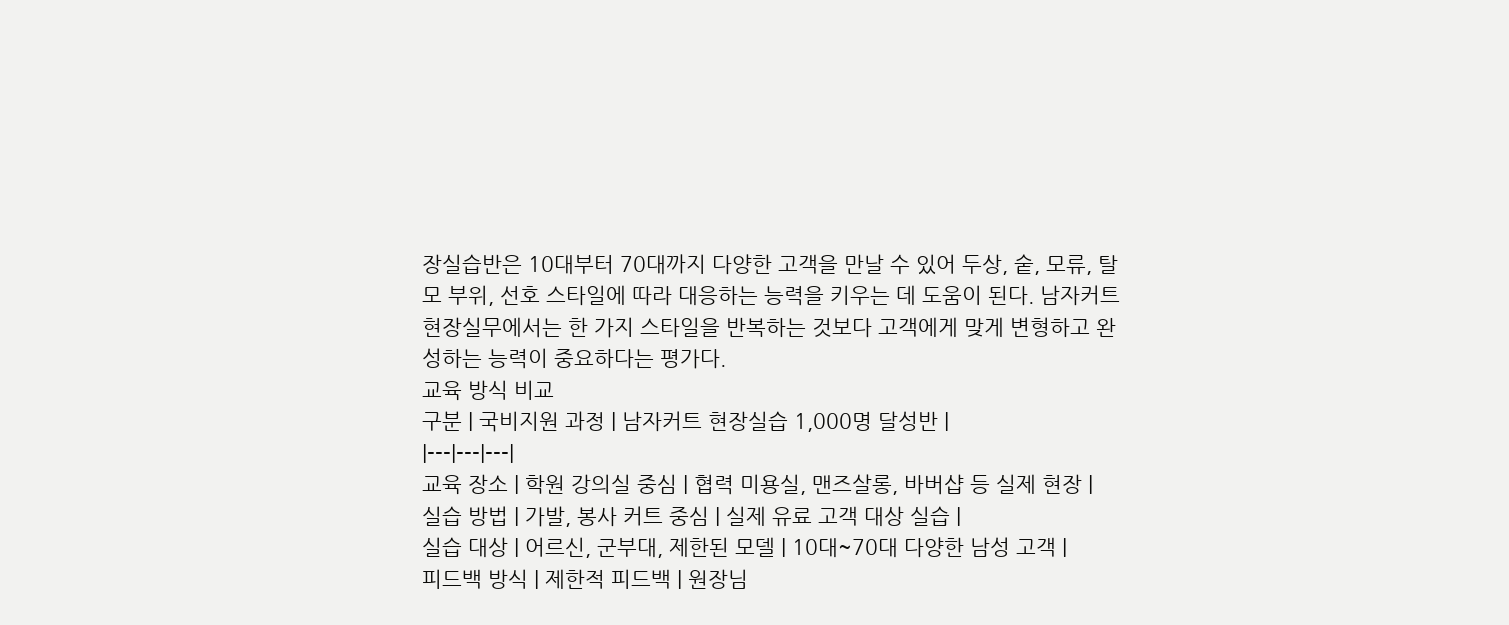장실습반은 10대부터 70대까지 다양한 고객을 만날 수 있어 두상, 숱, 모류, 탈모 부위, 선호 스타일에 따라 대응하는 능력을 키우는 데 도움이 된다. 남자커트 현장실무에서는 한 가지 스타일을 반복하는 것보다 고객에게 맞게 변형하고 완성하는 능력이 중요하다는 평가다.
교육 방식 비교
구분 | 국비지원 과정 | 남자커트 현장실습 1,000명 달성반 |
|---|---|---|
교육 장소 | 학원 강의실 중심 | 협력 미용실, 맨즈살롱, 바버샵 등 실제 현장 |
실습 방법 | 가발, 봉사 커트 중심 | 실제 유료 고객 대상 실습 |
실습 대상 | 어르신, 군부대, 제한된 모델 | 10대~70대 다양한 남성 고객 |
피드백 방식 | 제한적 피드백 | 원장님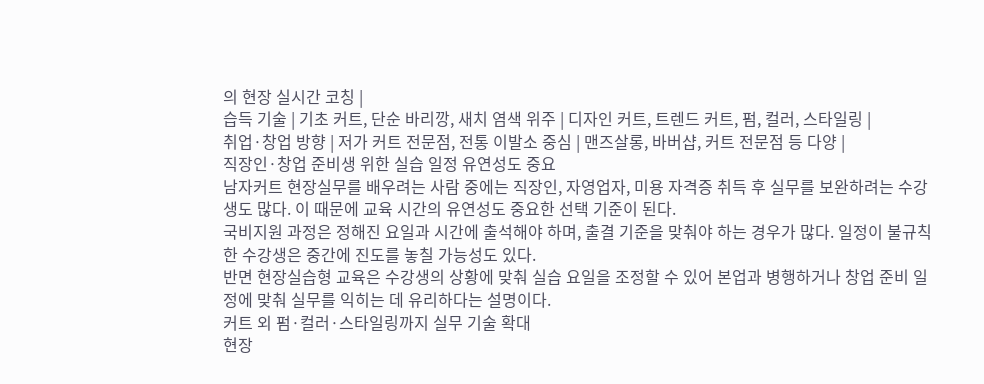의 현장 실시간 코칭 |
습득 기술 | 기초 커트, 단순 바리깡, 새치 염색 위주 | 디자인 커트, 트렌드 커트, 펌, 컬러, 스타일링 |
취업·창업 방향 | 저가 커트 전문점, 전통 이발소 중심 | 맨즈살롱, 바버샵, 커트 전문점 등 다양 |
직장인·창업 준비생 위한 실습 일정 유연성도 중요
남자커트 현장실무를 배우려는 사람 중에는 직장인, 자영업자, 미용 자격증 취득 후 실무를 보완하려는 수강생도 많다. 이 때문에 교육 시간의 유연성도 중요한 선택 기준이 된다.
국비지원 과정은 정해진 요일과 시간에 출석해야 하며, 출결 기준을 맞춰야 하는 경우가 많다. 일정이 불규칙한 수강생은 중간에 진도를 놓칠 가능성도 있다.
반면 현장실습형 교육은 수강생의 상황에 맞춰 실습 요일을 조정할 수 있어 본업과 병행하거나 창업 준비 일정에 맞춰 실무를 익히는 데 유리하다는 설명이다.
커트 외 펌·컬러·스타일링까지 실무 기술 확대
현장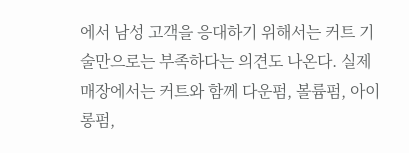에서 남성 고객을 응대하기 위해서는 커트 기술만으로는 부족하다는 의견도 나온다. 실제 매장에서는 커트와 함께 다운펌, 볼륨펌, 아이롱펌,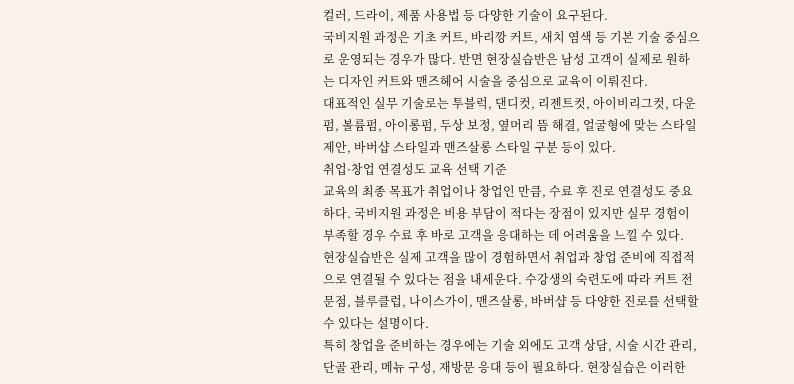컬러, 드라이, 제품 사용법 등 다양한 기술이 요구된다.
국비지원 과정은 기초 커트, 바리깡 커트, 새치 염색 등 기본 기술 중심으로 운영되는 경우가 많다. 반면 현장실습반은 남성 고객이 실제로 원하는 디자인 커트와 맨즈헤어 시술을 중심으로 교육이 이뤄진다.
대표적인 실무 기술로는 투블럭, 댄디컷, 리젠트컷, 아이비리그컷, 다운펌, 볼륨펌, 아이롱펌, 두상 보정, 옆머리 뜸 해결, 얼굴형에 맞는 스타일 제안, 바버샵 스타일과 맨즈살롱 스타일 구분 등이 있다.
취업·창업 연결성도 교육 선택 기준
교육의 최종 목표가 취업이나 창업인 만큼, 수료 후 진로 연결성도 중요하다. 국비지원 과정은 비용 부담이 적다는 장점이 있지만 실무 경험이 부족할 경우 수료 후 바로 고객을 응대하는 데 어려움을 느낄 수 있다.
현장실습반은 실제 고객을 많이 경험하면서 취업과 창업 준비에 직접적으로 연결될 수 있다는 점을 내세운다. 수강생의 숙련도에 따라 커트 전문점, 블루클럽, 나이스가이, 맨즈살롱, 바버샵 등 다양한 진로를 선택할 수 있다는 설명이다.
특히 창업을 준비하는 경우에는 기술 외에도 고객 상담, 시술 시간 관리, 단골 관리, 메뉴 구성, 재방문 응대 등이 필요하다. 현장실습은 이러한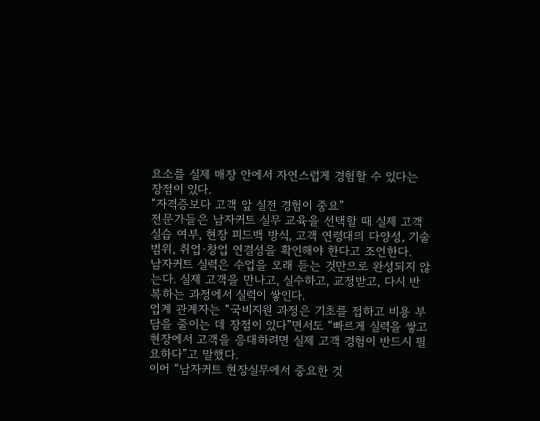요소를 실제 매장 안에서 자연스럽게 경험할 수 있다는 장점이 있다.
“자격증보다 고객 앞 실전 경험이 중요”
전문가들은 남자커트 실무 교육을 선택할 때 실제 고객 실습 여부, 현장 피드백 방식, 고객 연령대의 다양성, 기술 범위, 취업·창업 연결성을 확인해야 한다고 조언한다.
남자커트 실력은 수업을 오래 듣는 것만으로 완성되지 않는다. 실제 고객을 만나고, 실수하고, 교정받고, 다시 반복하는 과정에서 실력이 쌓인다.
업계 관계자는 “국비지원 과정은 기초를 접하고 비용 부담을 줄이는 데 장점이 있다”면서도 “빠르게 실력을 쌓고 현장에서 고객을 응대하려면 실제 고객 경험이 반드시 필요하다”고 말했다.
이어 “남자커트 현장실무에서 중요한 것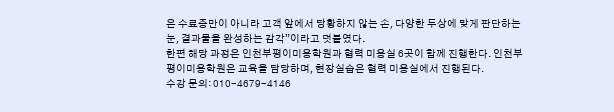은 수료증만이 아니라 고객 앞에서 당황하지 않는 손, 다양한 두상에 맞게 판단하는 눈, 결과물을 완성하는 감각”이라고 덧붙였다.
한편 해당 과정은 인천부평이미용학원과 협력 미용실 6곳이 함께 진행한다. 인천부평이미용학원은 교육을 담당하며, 현장실습은 협력 미용실에서 진행된다.
수강 문의: 010-4679-4146